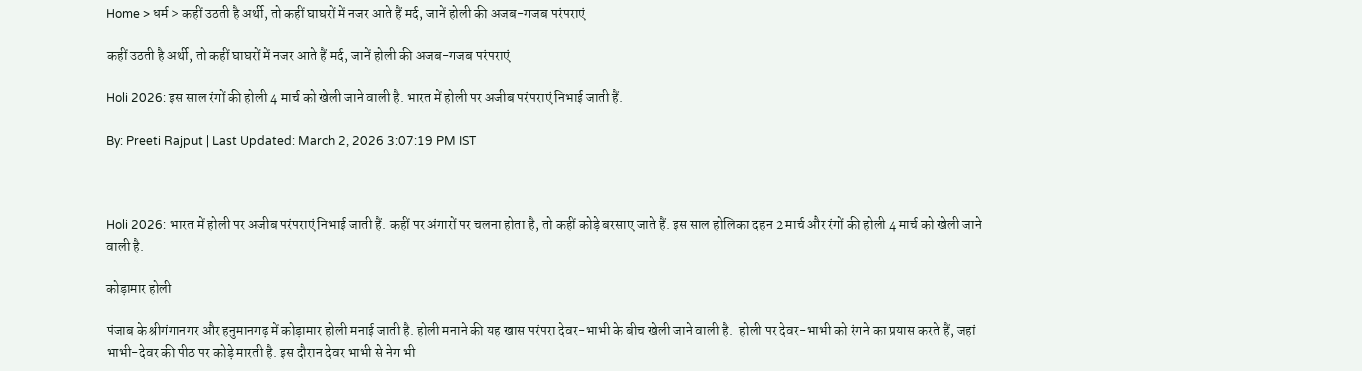Home > धर्म > कहीं उठती है अर्थी, तो कहीं घाघरों में नजर आते हैं मर्द, जानें होली की अजब-गजब परंपराएं

कहीं उठती है अर्थी, तो कहीं घाघरों में नजर आते हैं मर्द, जानें होली की अजब-गजब परंपराएं

Holi 2026: इस साल रंगों की होली 4 मार्च को खेली जाने वाली है. भारत में होली पर अजीब परंपराएं निभाई जाती हैं.

By: Preeti Rajput | Last Updated: March 2, 2026 3:07:19 PM IST



Holi 2026: भारत में होली पर अजीब परंपराएं निभाई जाती हैं. कहीं पर अंगारों पर चलना होता है, तो कहीं कोड़े बरसाए जाते हैं. इस साल होलिका दहन 2 मार्च और रंगों की होली 4 मार्च को खेली जाने वाली है.

कोड़ामार होली

पंजाब के श्रीगंगानगर और हनुमानगढ़ में कोड़ामार होली मनाई जाती है. होली मनाने की यह खास परंपरा देवर-भाभी के बीच खेली जाने वाली है.  होली पर देवर-भाभी को रंगने का प्रयास करते हैं, जहां भाभी-देवर की पीठ पर कोड़े मारती है. इस दौरान देवर भाभी से नेग भी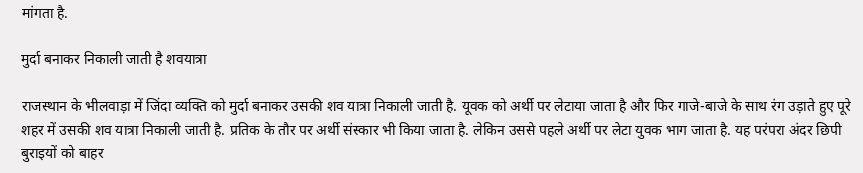मांगता है.

मुर्दा बनाकर निकाली जाती है शवयात्रा

राजस्थान के भीलवाड़ा में जिंदा व्यक्ति को मुर्दा बनाकर उसकी शव यात्रा निकाली जाती है. यूवक को अर्थी पर लेटाया जाता है और फिर गाजे-बाजे के साथ रंग उड़ाते हुए पूरे शहर में उसकी शव यात्रा निकाली जाती है. प्रतिक के तौर पर अर्थी संस्कार भी किया जाता है. लेकिन उससे पहले अर्थी पर लेटा युवक भाग जाता है. यह परंपरा अंदर छिपी बुराइयों को बाहर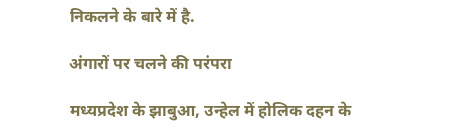निकलने के बारे में है.

अंगारों पर चलने की परंपरा

मध्यप्रदेश के झाबुआ, उन्हेल में होलिक दहन के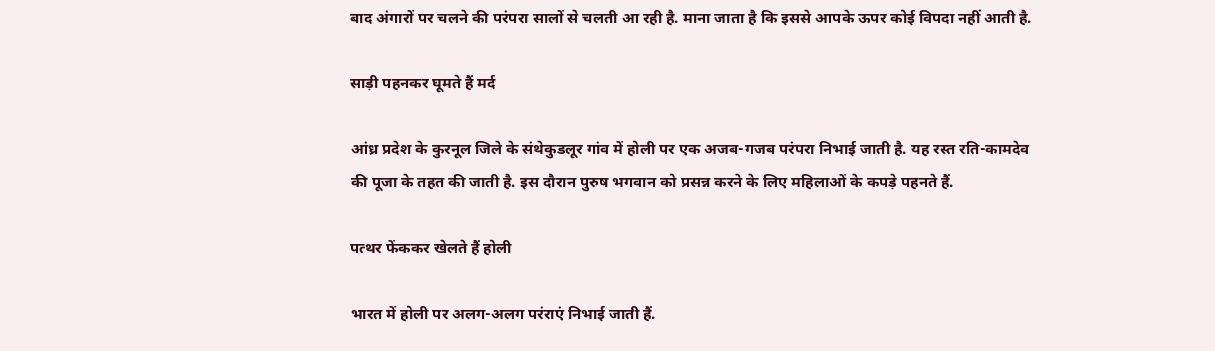बाद अंगारों पर चलने की परंपरा सालों से चलती आ रही है. माना जाता है कि इससे आपके ऊपर कोई विपदा नहीं आती है.

साड़ी पहनकर घूमते हैं मर्द

आंध्र प्रदेश के कुरनूल जिले के संथेकुडलूर गांव में होली पर एक अजब-गजब परंपरा निभाई जाती है. यह रस्त रति-कामदेव की पूजा के तहत की जाती है. इस दौरान पुरुष भगवान को प्रसन्न करने के लिए महिलाओं के कपड़े पहनते हैं.

पत्थर फेंककर खेलते हैं होली

भारत में होली पर अलग-अलग परंराएं निभाई जाती हैं.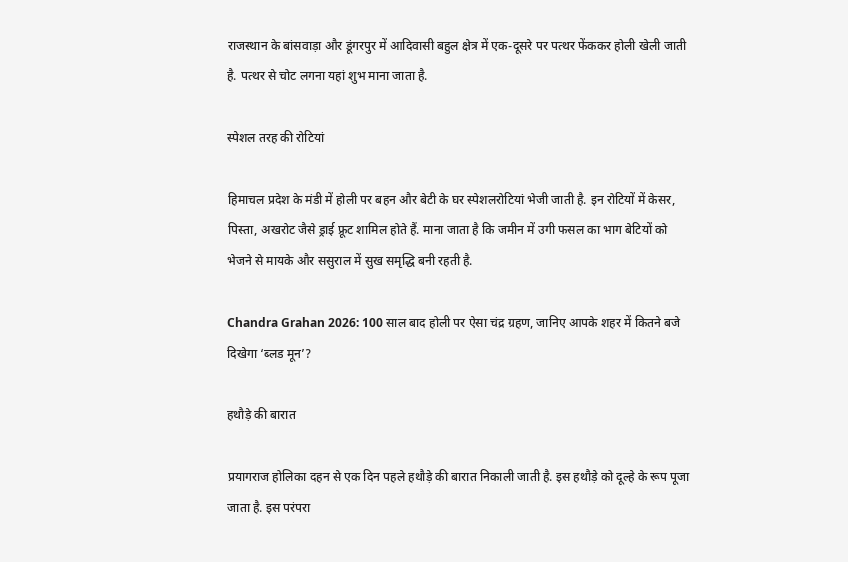राजस्थान के बांसवाड़ा और डूंगरपुर में आदिवासी बहुल क्षेत्र में एक-दूसरे पर पत्थर फेंककर होली खेली जाती है. पत्थर से चोट लगना यहां शुभ माना जाता है.

स्पेशल तरह की रोटियां

हिमाचल प्रदेश के मंडी में होली पर बहन और बेटी के घर स्पेशलरोटियां भेजी जाती है. इन रोटियों में केसर, पिस्ता, अखरोट जैसे ड्राई फ्रूट शामिल होते हैं. माना जाता है कि जमीन में उगी फसल का भाग बेटियों को भेजने से मायके और ससुराल में सुख समृद्धि बनी रहती है.

Chandra Grahan 2026: 100 साल बाद होली पर ऐसा चंद्र ग्रहण, जानिए आपके शहर में कितने बजे दिखेगा ‘ब्लड मून’?

हथौड़े की बारात

प्रयागराज होलिका दहन से एक दिन पहले हथौड़े की बारात निकाली जाती है. इस हथौड़े को दूल्हे के रूप पूजा जाता है. इस परंपरा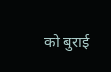को बुराई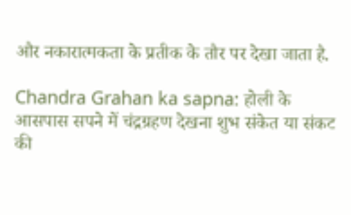और नकारात्मकता के प्रतीक के तौर पर देखा जाता है.

Chandra Grahan ka sapna: होली के आसपास सपने में चंद्रग्रहण देखना शुभ संकेत या संकट की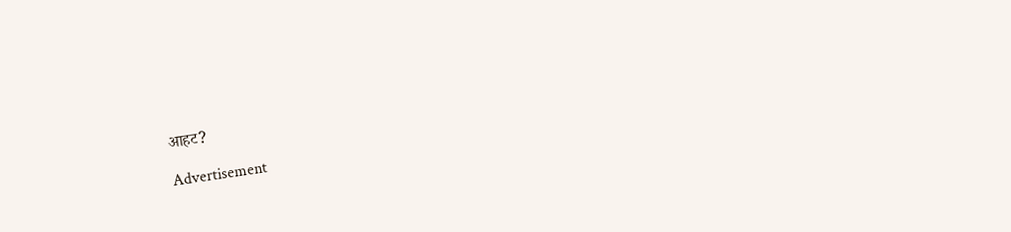आहट?

Advertisement